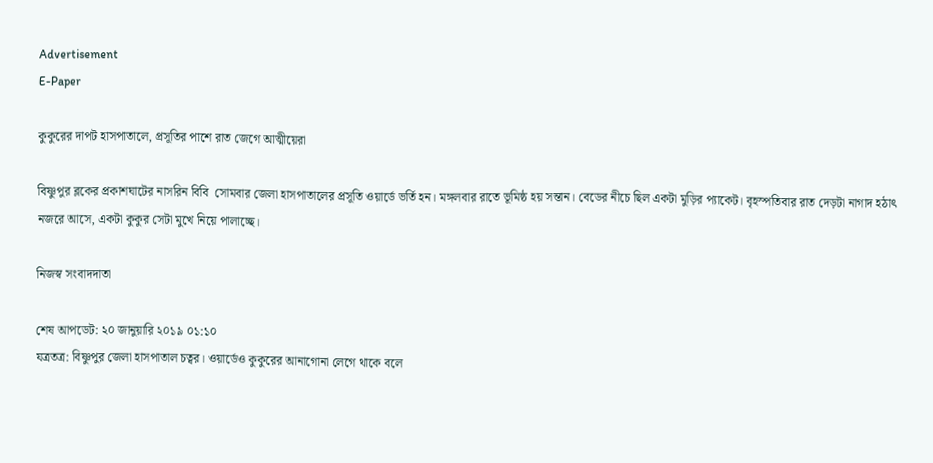Advertisement
E-Paper

কুকুরের দাপট হাসপাতালে, প্রসূতির পাশে রাত জেগে আত্মীয়েরা

বিষ্ণুপুর ব্লকের প্রকাশঘাটের নাসরিন বিবি  সোমবার জেলা হাসপাতালের প্রসূতি ওয়ার্ডে ভর্তি হন। মঙ্গলবার রাতে ভূমিষ্ঠ হয় সন্তান। বেডের নীচে ছিল একটা মুড়ির প্যাকেট। বৃহস্পতিবার রাত দেড়টা নাগাদ হঠাৎ নজরে আসে, একটা কুকুর সেটা মুখে নিয়ে পালাচ্ছে।

নিজস্ব সংবাদদাতা

শেষ আপডেট: ২০ জানুয়ারি ২০১৯ ০১:১০
যত্রতত্র: বিষ্ণুপুর জেলা হাসপাতাল চত্বর। ওয়ার্ডেও কুকুরের আনাগোনা লেগে থাকে বলে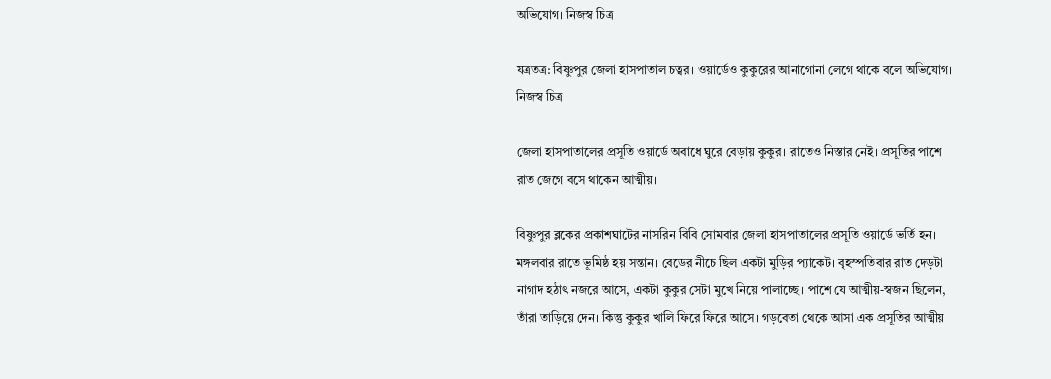অভিযোগ। নিজস্ব চিত্র

যত্রতত্র: বিষ্ণুপুর জেলা হাসপাতাল চত্বর। ওয়ার্ডেও কুকুরের আনাগোনা লেগে থাকে বলে অভিযোগ। নিজস্ব চিত্র

জেলা হাসপাতালের প্রসূতি ওয়ার্ডে অবাধে ঘুরে বেড়ায় কুকুর। রাতেও নিস্তার নেই। প্রসূতির পাশে রাত জেগে বসে থাকেন আত্মীয়।

বিষ্ণুপুর ব্লকের প্রকাশঘাটের নাসরিন বিবি সোমবার জেলা হাসপাতালের প্রসূতি ওয়ার্ডে ভর্তি হন। মঙ্গলবার রাতে ভূমিষ্ঠ হয় সন্তান। বেডের নীচে ছিল একটা মুড়ির প্যাকেট। বৃহস্পতিবার রাত দেড়টা নাগাদ হঠাৎ নজরে আসে, একটা কুকুর সেটা মুখে নিয়ে পালাচ্ছে। পাশে যে আত্মীয়-স্বজন ছিলেন, তাঁরা তাড়িয়ে দেন। কিন্তু কুকুর খালি ফিরে ফিরে আসে। গড়বেতা থেকে আসা এক প্রসূতির আত্মীয়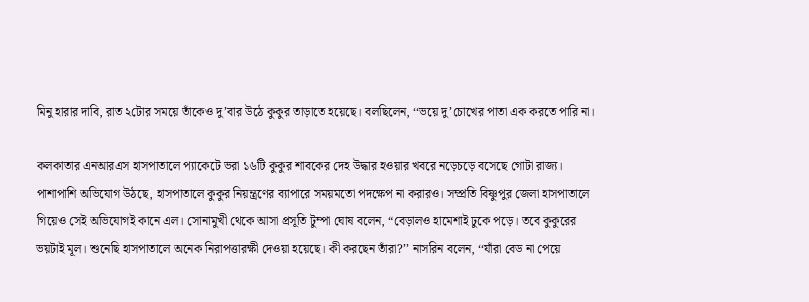মিনু হারার দাবি, রাত ২টোর সময়ে তাঁকেও দু’বার উঠে কুকুর তাড়াতে হয়েছে। বলছিলেন, ‘‘ভয়ে দু’চোখের পাতা এক করতে পারি না।

কলকাতার এনআরএস হাসপাতালে প্যাকেটে ভরা ১৬টি কুকুর শাবকের দেহ উদ্ধার হওয়ার খবরে নড়েচড়ে বসেছে গোটা রাজ্য। পাশাপাশি অভিযোগ উঠছে, হাসপাতালে কুকুর নিয়ন্ত্রণের ব্যাপারে সময়মতো পদক্ষেপ না করারও। সম্প্রতি বিষ্ণুপুর জেলা হাসপাতালে গিয়েও সেই অভিযোগই কানে এল। সোনামুখী থেকে আসা প্রসূতি টুম্পা ঘোষ বলেন, “বেড়ালও হামেশাই ঢুকে পড়ে। তবে কুকুরের ভয়টাই মূল। শুনেছি হাসপাতালে অনেক নিরাপত্তারক্ষী দেওয়া হয়েছে। কী করছেন তাঁরা?’’ নাসরিন বলেন, ‘‘যাঁরা বেড না পেয়ে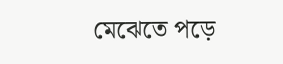মেঝেতে পড়ে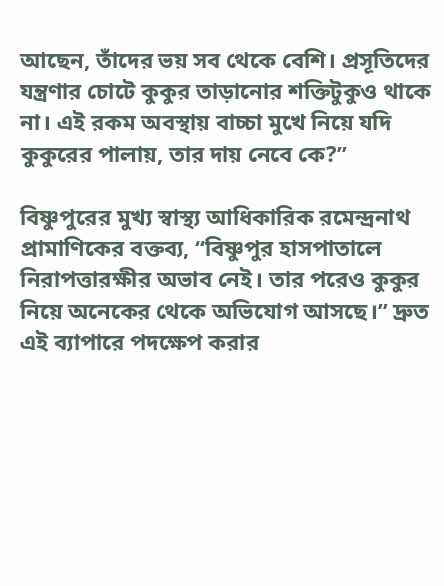আছেন, তাঁদের ভয় সব থেকে বেশি। প্রসূতিদের যন্ত্রণার চোটে কুকুর তাড়ানোর শক্তিটুকুও থাকে না। এই রকম অবস্থায় বাচ্চা মুখে নিয়ে যদি কুকুরের পালায়, তার দায় নেবে কে?’’

বিষ্ণুপুরের মুখ্য স্বাস্থ্য আধিকারিক রমেন্দ্রনাথ প্রামাণিকের বক্তব্য, ‘‘বিষ্ণুপুর হাসপাতালে নিরাপত্তারক্ষীর অভাব নেই। তার পরেও কুকুর নিয়ে অনেকের থেকে অভিযোগ আসছে।’’ দ্রুত এই ব্যাপারে পদক্ষেপ করার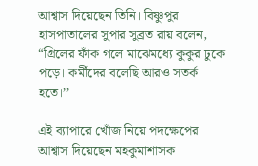আশ্বাস দিয়েছেন তিনি। বিষ্ণুপুর হাসপাতালের সুপার সুব্রত রায় বলেন, “গ্রিলের ফাঁক গলে মাঝেমধ্যে কুকুর ঢুকে পড়ে। কর্মীদের বলেছি আরও সতর্ক হতে।’’

এই ব্যাপারে খোঁজ নিয়ে পদক্ষেপের আশ্বাস দিয়েছেন মহকুমাশাসক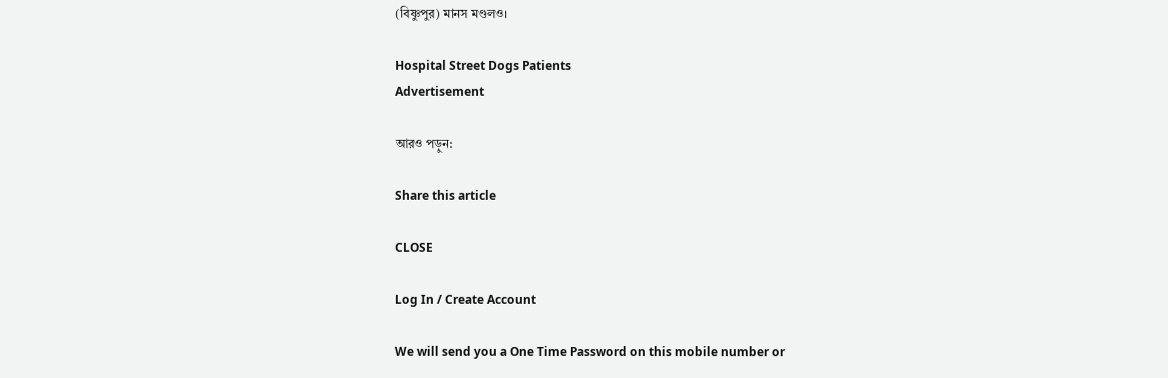(বিষ্ণুপুর) মানস মণ্ডলও।

Hospital Street Dogs Patients
Advertisement

আরও পড়ুন:

Share this article

CLOSE

Log In / Create Account

We will send you a One Time Password on this mobile number or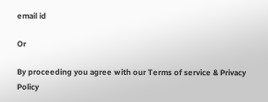email id

Or

By proceeding you agree with our Terms of service & Privacy Policy